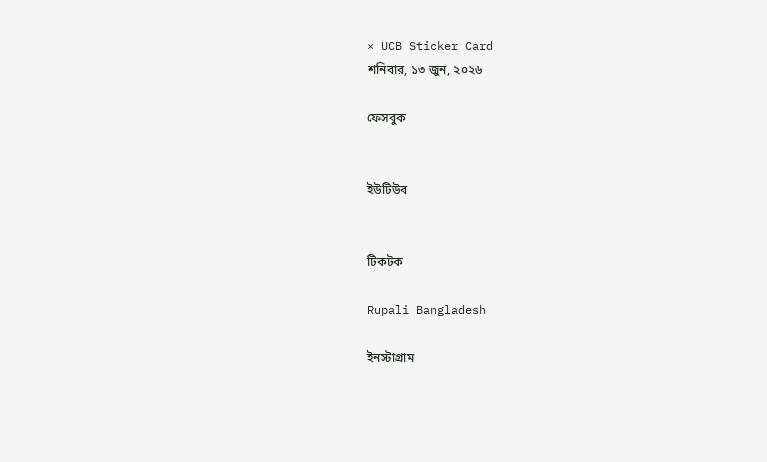× UCB Sticker Card
শনিবার, ১৩ জুন, ২০২৬

ফেসবুক


ইউটিউব


টিকটক

Rupali Bangladesh

ইনস্টাগ্রাম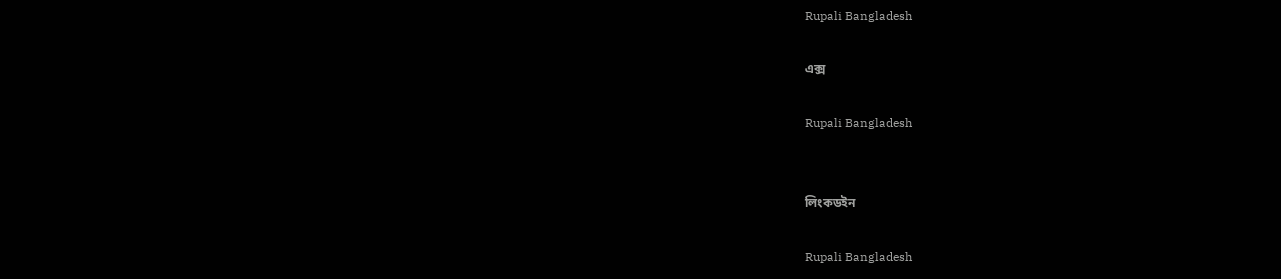Rupali Bangladesh

এক্স

Rupali Bangladesh


লিংকডইন

Rupali Bangladesh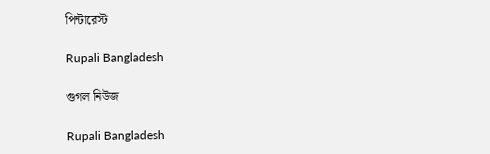পিন্টারেস্ট

Rupali Bangladesh

গুগল নিউজ

Rupali Bangladesh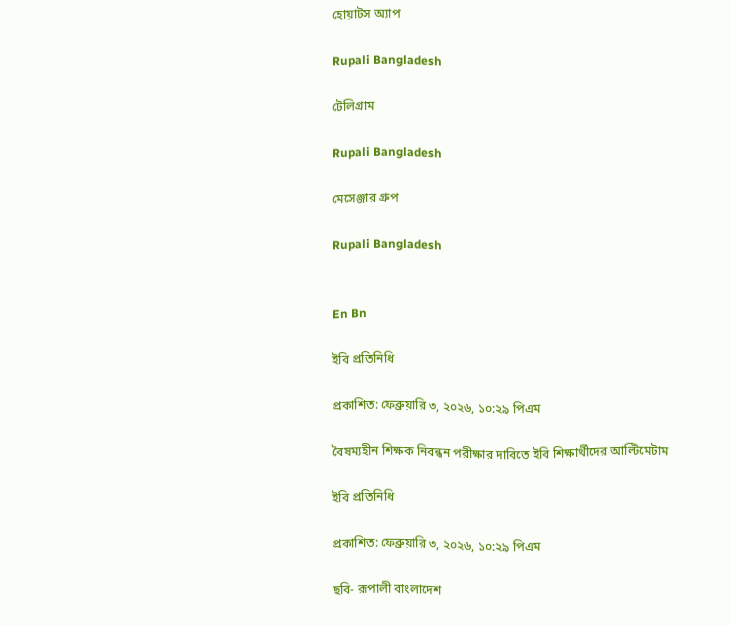হোয়াটস অ্যাপ

Rupali Bangladesh

টেলিগ্রাম

Rupali Bangladesh

মেসেঞ্জার গ্রুপ

Rupali Bangladesh


En Bn

ইবি প্রতিনিধি

প্রকাশিত: ফেব্রুয়ারি ৩, ২০২৬, ১০:২৯ পিএম

বৈষম্যহীন শিক্ষক নিবন্ধন পরীক্ষার দাবিতে ইবি শিক্ষার্থীদের আল্টিমেটাম

ইবি প্রতিনিধি

প্রকাশিত: ফেব্রুয়ারি ৩, ২০২৬, ১০:২৯ পিএম

ছবি- রূপালী বাংলাদেশ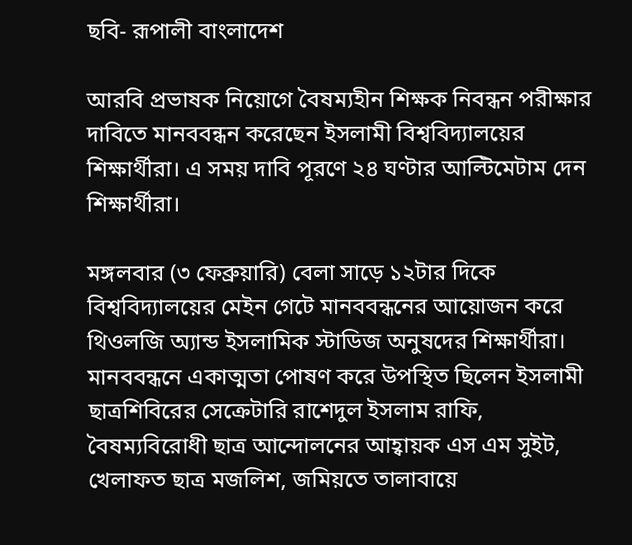ছবি- রূপালী বাংলাদেশ

আরবি প্রভাষক নিয়োগে বৈষম্যহীন শিক্ষক নিবন্ধন পরীক্ষার দাবিতে মানববন্ধন করেছেন ইসলামী বিশ্ববিদ্যালয়ের শিক্ষার্থীরা। এ সময় দাবি পূরণে ২৪ ঘণ্টার আল্টিমেটাম দেন শিক্ষার্থীরা।

মঙ্গলবার (৩ ফেব্রুয়ারি) বেলা সাড়ে ১২টার দিকে বিশ্ববিদ্যালয়ের মেইন গেটে মানববন্ধনের আয়োজন করে থিওলজি অ্যান্ড ইসলামিক স্টাডিজ অনুষদের শিক্ষার্থীরা। মানববন্ধনে একাত্মতা পোষণ করে উপস্থিত ছিলেন ইসলামী ছাত্রশিবিরের সেক্রেটারি রাশেদুল ইসলাম রাফি, বৈষম্যবিরোধী ছাত্র আন্দোলনের আহ্বায়ক এস এম সুইট, খেলাফত ছাত্র মজলিশ, জমিয়তে তালাবায়ে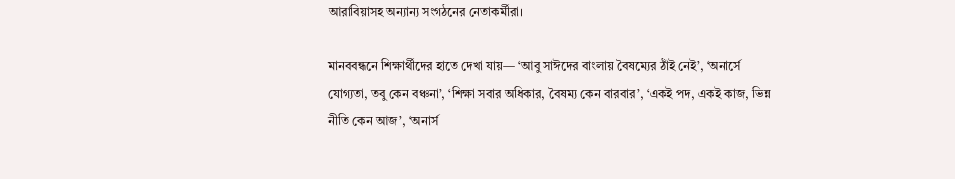আরাবিয়াসহ অন্যান্য সংগঠনের নেতাকর্মীরা।

মানববন্ধনে শিক্ষার্থীদের হাতে দেখা যায়— ‘আবু সাঈদের বাংলায় বৈষম্যের ঠাঁই নেই’, ‘অনার্সে যোগ্যতা, তবু কেন বঞ্চনা’, ‘শিক্ষা সবার অধিকার, বৈষম্য কেন বারবার’, ‘একই পদ, একই কাজ, ভিন্ন নীতি কেন আজ’, ‘অনার্স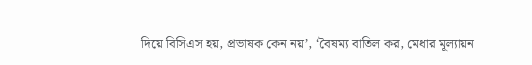দিয়ে বিসিএস হয়, প্রভাষক কেন নয়’, ‘বৈষম্য বাতিল কর, মেধার মূল্যায়ন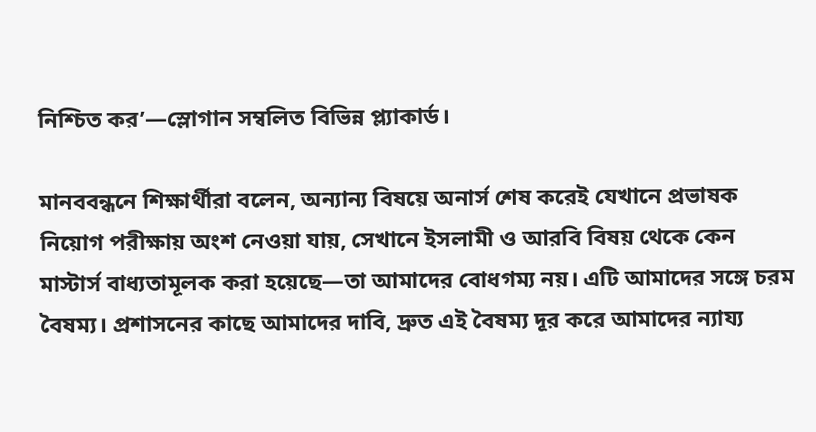নিশ্চিত কর’—স্লোগান সম্বলিত বিভিন্ন প্ল্যাকার্ড।

মানববন্ধনে শিক্ষার্থীরা বলেন, অন্যান্য বিষয়ে অনার্স শেষ করেই যেখানে প্রভাষক নিয়োগ পরীক্ষায় অংশ নেওয়া যায়, সেখানে ইসলামী ও আরবি বিষয় থেকে কেন মাস্টার্স বাধ্যতামূলক করা হয়েছে—তা আমাদের বোধগম্য নয়। এটি আমাদের সঙ্গে চরম বৈষম্য। প্রশাসনের কাছে আমাদের দাবি, দ্রুত এই বৈষম্য দূর করে আমাদের ন্যায্য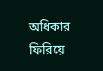অধিকার ফিরিয়ে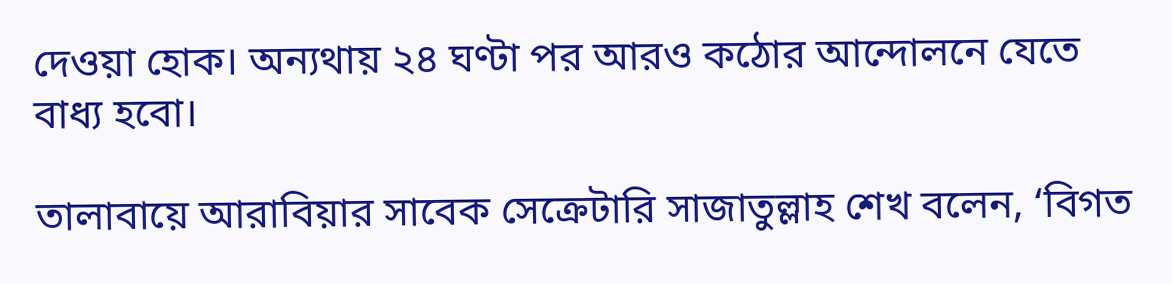দেওয়া হোক। অন্যথায় ২৪ ঘণ্টা পর আরও কঠোর আন্দোলনে যেতে বাধ্য হবো।

তালাবায়ে আরাবিয়ার সাবেক সেক্রেটারি সাজাতুল্লাহ শেখ বলেন, ‘বিগত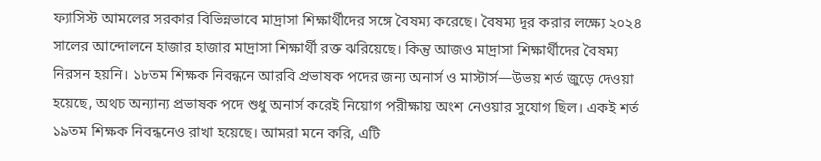ফ্যাসিস্ট আমলের সরকার বিভিন্নভাবে মাদ্রাসা শিক্ষার্থীদের সঙ্গে বৈষম্য করেছে। বৈষম্য দূর করার লক্ষ্যে ২০২৪ সালের আন্দোলনে হাজার হাজার মাদ্রাসা শিক্ষার্থী রক্ত ঝরিয়েছে। কিন্তু আজও মাদ্রাসা শিক্ষার্থীদের বৈষম্য নিরসন হয়নি। ১৮তম শিক্ষক নিবন্ধনে আরবি প্রভাষক পদের জন্য অনার্স ও মাস্টার্স—উভয় শর্ত জুড়ে দেওয়া হয়েছে, অথচ অন্যান্য প্রভাষক পদে শুধু অনার্স করেই নিয়োগ পরীক্ষায় অংশ নেওয়ার সুযোগ ছিল। একই শর্ত ১৯তম শিক্ষক নিবন্ধনেও রাখা হয়েছে। আমরা মনে করি, এটি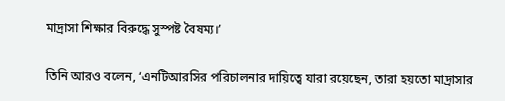মাদ্রাসা শিক্ষার বিরুদ্ধে সুস্পষ্ট বৈষম্য।’

তিনি আরও বলেন, ‘এনটিআরসির পরিচালনার দায়িত্বে যারা রয়েছেন, তারা হয়তো মাদ্রাসার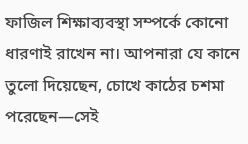ফাজিল শিক্ষাব্যবস্থা সম্পর্কে কোনো ধারণাই রাখেন না। আপনারা যে কানে তুলো দিয়েছেন, চোখে কাঠের চশমা পরেছেন—সেই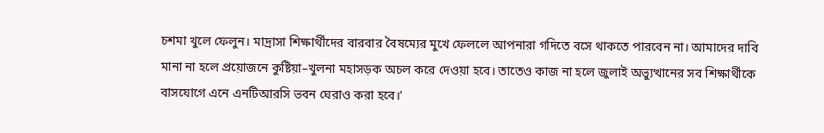চশমা খুলে ফেলুন। মাদ্রাসা শিক্ষার্থীদের বারবার বৈষম্যের মুখে ফেললে আপনারা গদিতে বসে থাকতে পারবেন না। আমাদের দাবি মানা না হলে প্রয়োজনে কুষ্টিয়া–খুলনা মহাসড়ক অচল করে দেওয়া হবে। তাতেও কাজ না হলে জুলাই অভ্যুত্থানের সব শিক্ষার্থীকে বাসযোগে এনে এনটিআরসি ভবন ঘেরাও করা হবে।’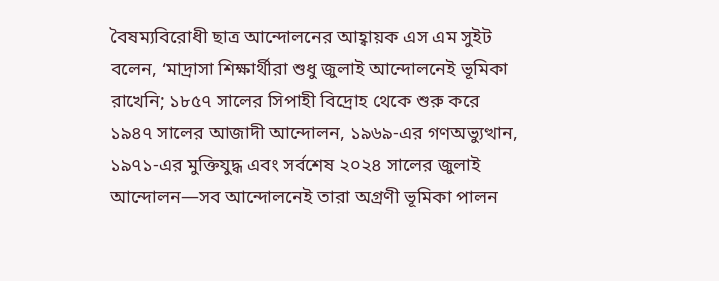বৈষম্যবিরোধী ছাত্র আন্দোলনের আহ্বায়ক এস এম সুইট বলেন, ‘মাদ্রাসা শিক্ষার্থীরা শুধু জুলাই আন্দোলনেই ভূমিকা রাখেনি; ১৮৫৭ সালের সিপাহী বিদ্রোহ থেকে শুরু করে ১৯৪৭ সালের আজাদী আন্দোলন, ১৯৬৯-এর গণঅভ্যুত্থান, ১৯৭১-এর মুক্তিযুদ্ধ এবং সর্বশেষ ২০২৪ সালের জুলাই আন্দোলন—সব আন্দোলনেই তারা অগ্রণী ভূমিকা পালন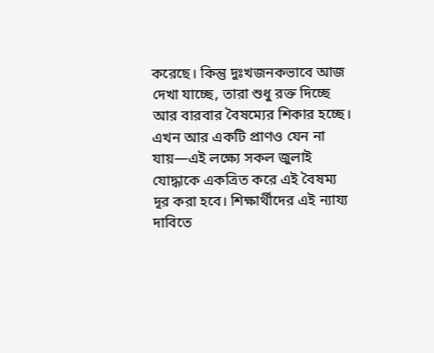করেছে। কিন্তু দুঃখজনকভাবে আজ দেখা যাচ্ছে, তারা শুধু রক্ত দিচ্ছে আর বারবার বৈষম্যের শিকার হচ্ছে। এখন আর একটি প্রাণও যেন না যায়—এই লক্ষ্যে সকল জুলাই যোদ্ধাকে একত্রিত করে এই বৈষম্য দূর করা হবে। শিক্ষার্থীদের এই ন্যায্য দাবিতে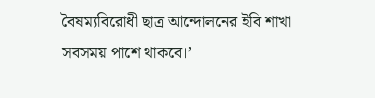বৈষম্যবিরোধী ছাত্র আন্দোলনের ইবি শাখা সবসময় পাশে থাকবে।’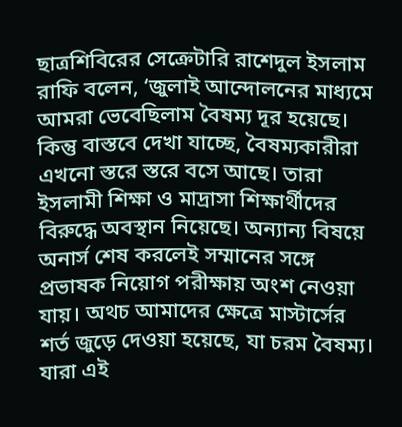ছাত্রশিবিরের সেক্রেটারি রাশেদুল ইসলাম রাফি বলেন, ‘জুলাই আন্দোলনের মাধ্যমে আমরা ভেবেছিলাম বৈষম্য দূর হয়েছে। কিন্তু বাস্তবে দেখা যাচ্ছে, বৈষম্যকারীরা এখনো স্তরে স্তরে বসে আছে। তারা ইসলামী শিক্ষা ও মাদ্রাসা শিক্ষার্থীদের বিরুদ্ধে অবস্থান নিয়েছে। অন্যান্য বিষয়ে অনার্স শেষ করলেই সম্মানের সঙ্গে প্রভাষক নিয়োগ পরীক্ষায় অংশ নেওয়া যায়। অথচ আমাদের ক্ষেত্রে মাস্টার্সের শর্ত জুড়ে দেওয়া হয়েছে, যা চরম বৈষম্য। যারা এই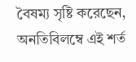বৈষম্য সৃষ্টি করেছেন, অনতিবিলম্বে এই শর্ত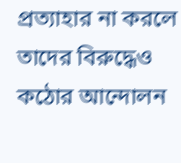প্রত্যাহার না করলে তাদের বিরুদ্ধেও কঠোর আন্দোলন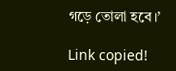গড়ে তোলা হবে।’

Link copied!